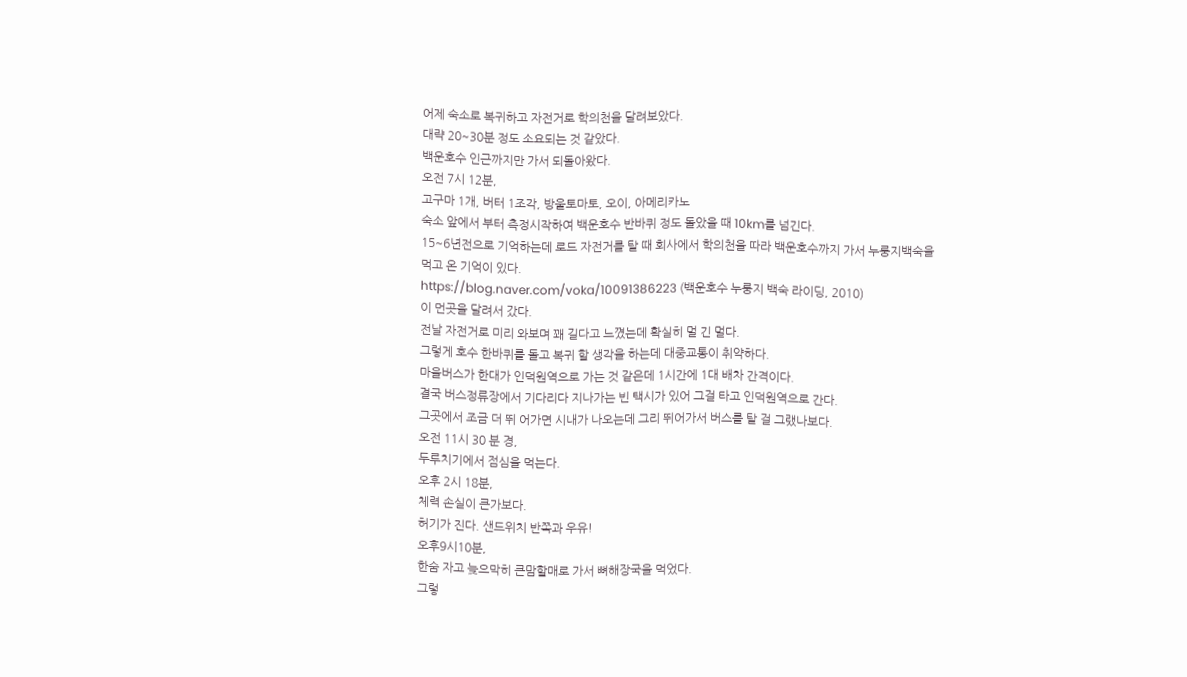어제 숙소로 복귀하고 자전거로 학의천을 달려보았다.
대략 20~30분 정도 소요되는 것 같았다.
백운호수 인근까지만 가서 되돌아왔다.
오전 7시 12분,
고구마 1개, 버터 1조각, 방울토마토, 오이, 아메리카노
숙소 앞에서 부터 측정시작하여 백운호수 반바퀴 정도 돌았을 때 10km를 넘긴다.
15~6년전으로 기억하는데 로드 자전거를 탈 때 회사에서 학의천을 따라 백운호수까지 가서 누룽지백숙을 먹고 온 기억이 있다.
https://blog.naver.com/voka/10091386223 (백운호수 누룽지 백숙 라이딩, 2010)
이 먼곳을 달려서 갔다.
전날 자전거로 미리 와보며 꽤 길다고 느꼈는데 확실히 멀 긴 멀다.
그렇게 호수 한바퀴를 돌고 복귀 할 생각을 하는데 대중교통이 취약하다.
마을버스가 한대가 인덕원역으로 가는 것 같은데 1시간에 1대 배차 간격이다.
결국 버스정류장에서 기다리다 지나가는 빈 택시가 있어 그걸 타고 인덕원역으로 간다.
그곳에서 조금 더 뛰 어가면 시내가 나오는데 그리 뛰어가서 버스를 탈 걸 그랬나보다.
오전 11시 30 분 경,
두루치기에서 점심을 먹는다.
오후 2시 18분,
체력 손실이 큰가보다.
허기가 진다. 샌드위치 반쪽과 우유!
오후9시10분,
한숨 자고 늦으막히 큰맘할매로 가서 뼈해장국을 먹었다.
그렇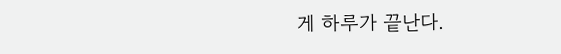게 하루가 끝난다.